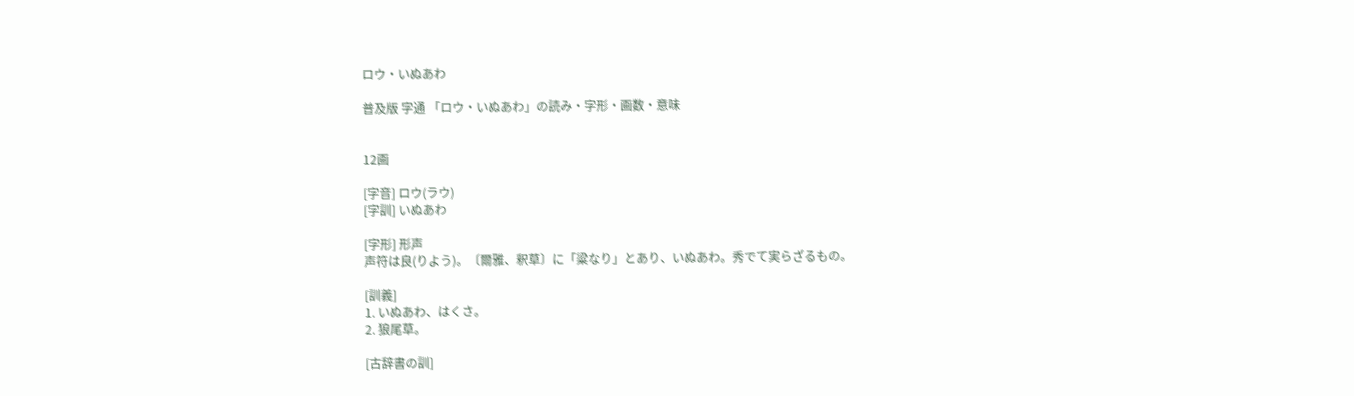ロウ・いぬあわ

普及版 字通 「ロウ・いぬあわ」の読み・字形・画数・意味


12画

[字音] ロウ(ラウ)
[字訓] いぬあわ

[字形] 形声
声符は良(りよう)。〔爾雅、釈草〕に「粱なり」とあり、いぬあわ。秀でて実らざるもの。

[訓義]
1. いぬあわ、はくさ。
2. 狼尾草。

[古辞書の訓]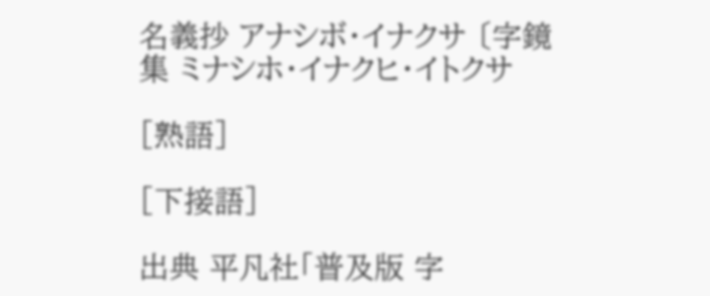名義抄 アナシボ・イナクサ 〔字鏡集 ミナシホ・イナクヒ・イトクサ

[熟語]

[下接語]

出典 平凡社「普及版 字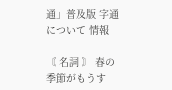通」普及版 字通について 情報

〘 名詞 〙 春の季節がもうす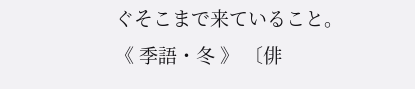ぐそこまで来ていること。《 季語・冬 》 〔俳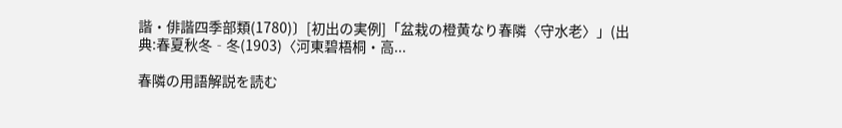諧・俳諧四季部類(1780)〕[初出の実例]「盆栽の橙黄なり春隣〈守水老〉」(出典:春夏秋冬‐冬(1903)〈河東碧梧桐・高...

春隣の用語解説を読む